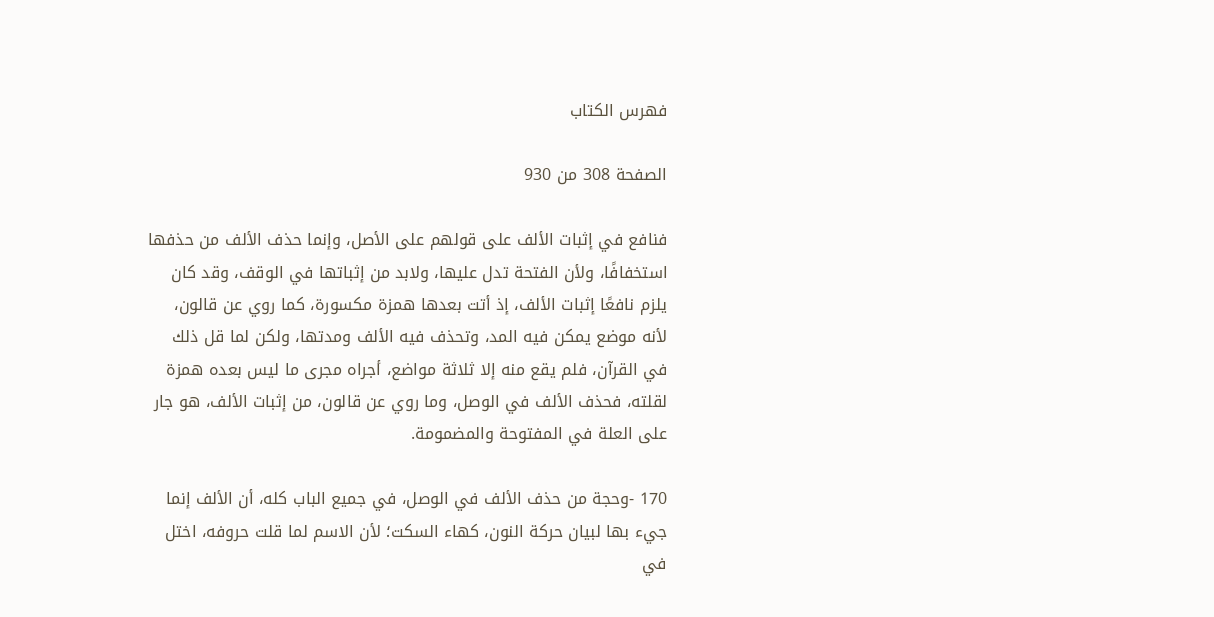فهرس الكتاب

الصفحة 308 من 930

فنافع في إثبات الألف على قولهم على الأصل، وإنما حذف الألف من حذفها استخفافًا، ولأن الفتحة تدل عليها، ولابد من إثباتها في الوقف، وقد كان يلزم نافعًا إثبات الألف، إذ أتت بعدها همزة مكسورة، كما روي عن قالون، لأنه موضع يمكن فيه المد، وتحذف فيه الألف ومدتها، ولكن لما قل ذلك في القرآن، فلم يقع منه إلا ثلاثة مواضع، أجراه مجرى ما ليس بعده همزة لقلته، فحذف الألف في الوصل، وما روي عن قالون، من إثبات الألف، هو جار على العلة في المفتوحة والمضمومة.

170 -وحجة من حذف الألف في الوصل، في جميع الباب كله، أن الألف إنما جيء بها لبيان حركة النون، كهاء السكت؛ لأن الاسم لما قلت حروفه، اختل في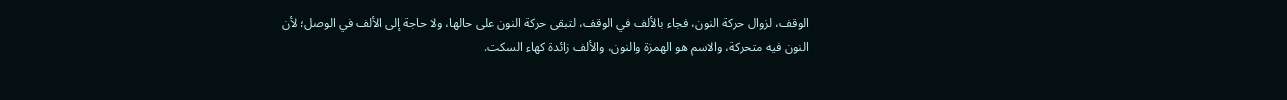الوقف، لزوال حركة النون، فجاء بالألف في الوقف، لتبقى حركة النون على حالها، ولا حاجة إلى الألف في الوصل؛ لأن النون فيه متحركة، والاسم هو الهمزة والنون، والألف زائدة كهاء السكت.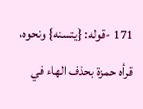171 -قوله: {يتسنه} ونحوه، قرأه حمزة بحذف الهاء في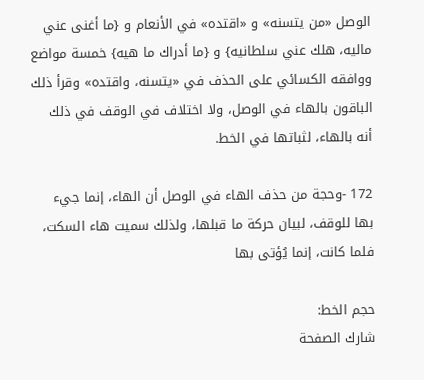الوصل «من يتسنه» و «اقتده» في الأنعام و {ما أغنى عني ماليه، هلك عني سلطانيه} و {ما أدراك ما هيه} خمسة مواضع ووافقه الكسائي على الحذف في «يتسنه، واقتده» وقرأ ذلك الباقون بالهاء في الوصل، ولا اختلاف في الوقف في ذلك أنه بالهاء، لثباتها في الخط.

172 -وحجة من حذف الهاء في الوصل أن الهاء، إنما جيء بها للوقف، لبيان حركة ما قبلها، ولذلك سميت هاء السكت، فلما كانت، إنما يُؤتى بها

حجم الخط:
شارك الصفحة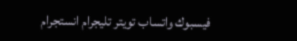فيسبوك واتساب تويتر تليجرام انستجرام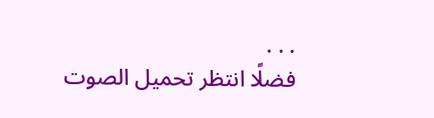. . .
فضلًا انتظر تحميل الصوت